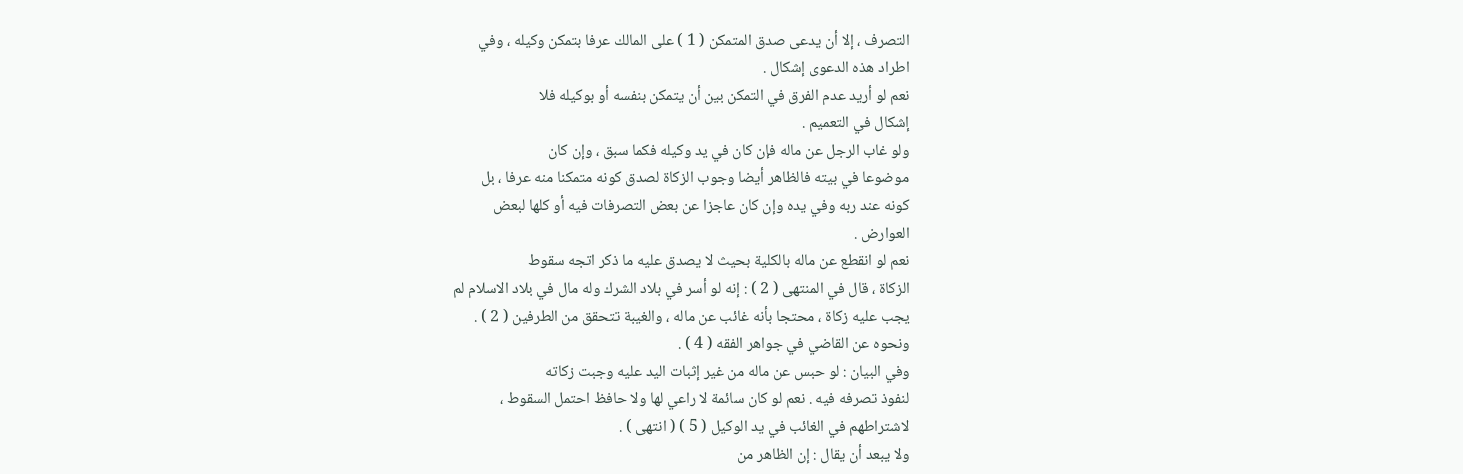التصرف ، إلا أن يدعى صدق المتمكن ( 1 ) على المالك عرفا بتمكن وكيله ، وفي
اطراد هذه الدعوى إشكال .
نعم لو أريد عدم الفرق في التمكن بين أن يتمكن بنفسه أو بوكيله فلا
إشكال في التعميم .
ولو غاب الرجل عن ماله فإن كان في يد وكيله فكما سبق ، وإن كان
موضوعا في بيته فالظاهر أيضا وجوب الزكاة لصدق كونه متمكنا منه عرفا ، بل
كونه عند ربه وفي يده وإن كان عاجزا عن بعض التصرفات فيه أو كلها لبعض
العوارض .
نعم لو انقطع عن ماله بالكلية بحيث لا يصدق عليه ما ذكر اتجه سقوط
الزكاة ، قال في المنتهى ( 2 ) : إنه لو أسر في بلاد الشرك وله مال في بلاد الاسلام لم
يجب عليه زكاة ، محتجا بأنه غائب عن ماله ، والغيبة تتحقق من الطرفين ( 2 ) .
ونحوه عن القاضي في جواهر الفقه ( 4 ) .
وفي البيان : لو حبس عن ماله من غير إثبات اليد عليه وجبت زكاته
لنفوذ تصرفه فيه . نعم لو كان سائمة لا راعي لها ولا حافظ احتمل السقوط ،
لاشتراطهم في الغائب في يد الوكيل ( 5 ) ( انتهى ) .
ولا يبعد أن يقال : إن الظاهر من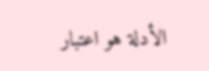الأدلة هو اعتبار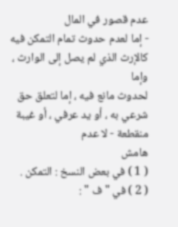عدم قصور في المال
- إما لعدم حدوث تمام التمكن فيه كالإرث الذي لم يصل إلى الوارث ، وإما
لحدوث مانع فيه ، إما لتعلق حق شرعي به ، أو يد عرفي ، أو غيبة منقطعة - لا عدم
هامش
( 1 ) في بعض النسخ : التمكن .
( 2 ) في " ف " :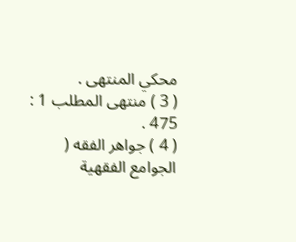محكي المنتهى .
( 3 ) منتهى المطلب 1 : 475 .
( 4 ) جواهر الفقه ( الجوامع الفقهية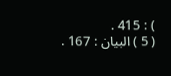) : 415 .
( 5 ) البيان : 167 .